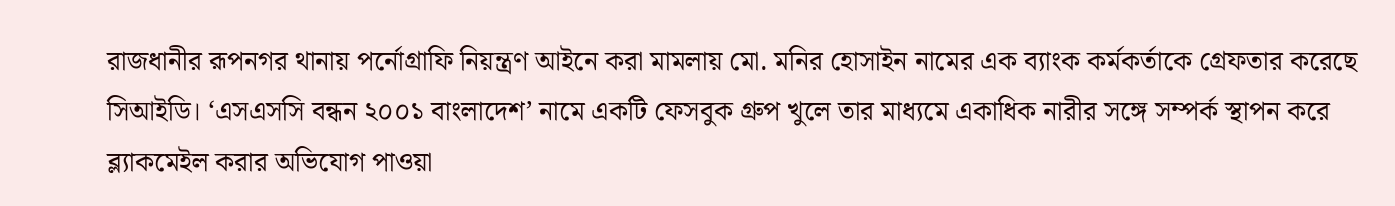রাজধানীর রূপনগর থানায় পর্নোগ্রাফি নিয়ন্ত্রণ আইনে করা মামলায় মো. মনির হোসাইন নামের এক ব্যাংক কর্মকর্তাকে গ্রেফতার করেছে সিআইডি। ‘এসএসসি বন্ধন ২০০১ বাংলাদেশ’ নামে একটি ফেসবুক গ্রুপ খুলে তার মাধ্যমে একাধিক নারীর সঙ্গে সম্পর্ক স্থাপন করে ব্ল্যাকমেইল করার অভিযোগ পাওয়া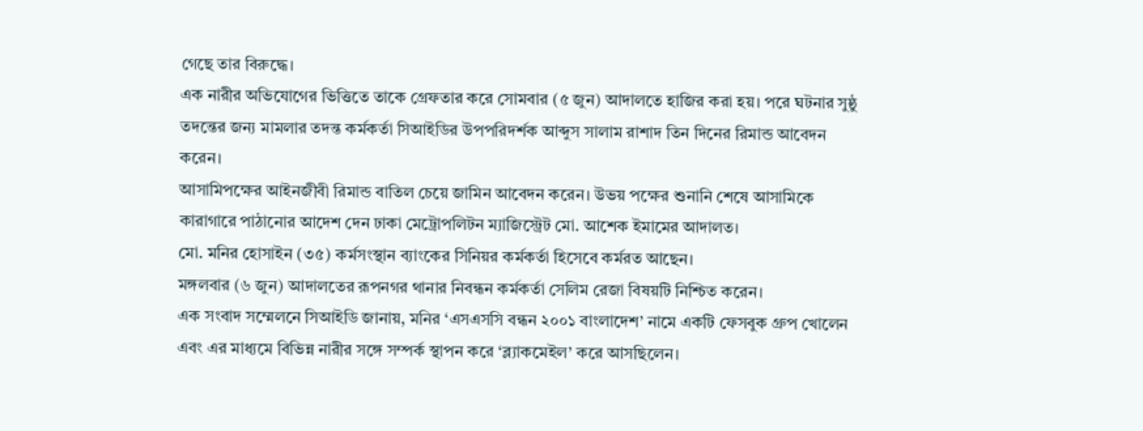গেছে তার বিরুদ্ধে।
এক নারীর অভিযোগের ভিত্তিতে তাকে গ্রেফতার করে সোমবার (৫ জুন) আদালতে হাজির করা হয়। পরে ঘটনার সুষ্ঠু তদন্তের জন্য মামলার তদন্ত কর্মকর্তা সিআইডির উপপরিদর্শক আব্দুস সালাম রাশাদ তিন দিনের রিমান্ড আবেদন করেন।
আসামিপক্ষের আইনজীবী রিমান্ড বাতিল চেয়ে জামিন আবেদন করেন। উভয় পক্ষের শুনানি শেষে আসামিকে কারাগারে পাঠানোর আদেশ দেন ঢাকা মেট্রোপলিটন ম্যাজিস্ট্রেট মো. আশেক ইমামের আদালত।
মো. মনির হোসাইন (৩৫) কর্মসংস্থান ব্যাংকের সিনিয়র কর্মকর্তা হিসেবে কর্মরত আছেন।
মঙ্গলবার (৬ জুন) আদালতের রূপনগর থানার নিবন্ধন কর্মকর্তা সেলিম রেজা বিষয়টি নিশ্চিত করেন।
এক সংবাদ সম্মেলনে সিআইডি জানায়, মনির ‘এসএসসি বন্ধন ২০০১ বাংলাদেশ’ নামে একটি ফেসবুক গ্রুপ খোলেন এবং এর মাধ্যমে বিভিন্ন নারীর সঙ্গে সম্পর্ক স্থাপন করে ‘ব্ল্যাকমেইল’ করে আসছিলেন।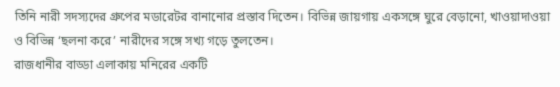তিনি নারী সদস্যদের গ্রুপের মডারেটর বানানোর প্রস্তাব দিতেন। বিভিন্ন জায়গায় একসঙ্গে ঘুরে বেড়ানো, খাওয়াদাওয়া ও বিভিন্ন ‘ছলনা করে’ নারীদের সঙ্গে সখ্য গড়ে তুলতেন।
রাজধানীর বাড্ডা এলাকায় মনিরের একটি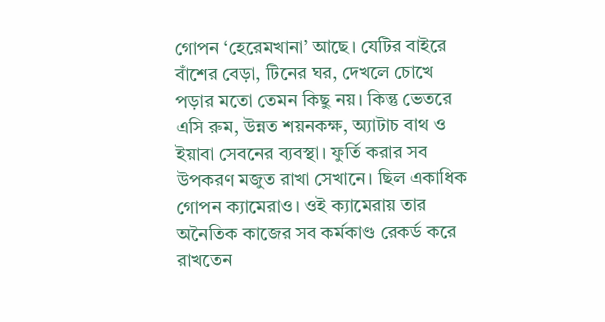গোপন ‘হেরেমখানা’ আছে। যেটির বাইরে বাঁশের বেড়া, টিনের ঘর, দেখলে চোখে পড়ার মতো তেমন কিছু নয়। কিন্তু ভেতরে এসি রুম, উন্নত শয়নকক্ষ, অ্যাটাচ বাথ ও ইয়াবা সেবনের ব্যবস্থা। ফুর্তি করার সব উপকরণ মজুত রাখা সেখানে। ছিল একাধিক গোপন ক্যামেরাও। ওই ক্যামেরায় তার অনৈতিক কাজের সব কর্মকাণ্ড রেকর্ড করে রাখতেন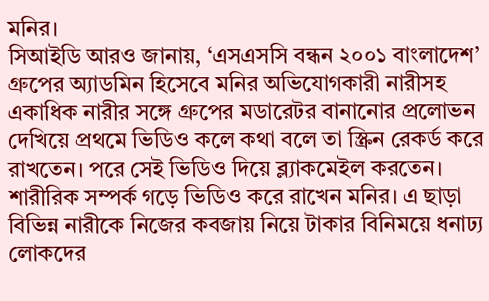মনির।
সিআইডি আরও জানায়, ‘এসএসসি বন্ধন ২০০১ বাংলাদেশ’ গ্রুপের অ্যাডমিন হিসেবে মনির অভিযোগকারী নারীসহ একাধিক নারীর সঙ্গে গ্রুপের মডারেটর বানানোর প্রলোভন দেখিয়ে প্রথমে ভিডিও কলে কথা বলে তা স্ক্রিন রেকর্ড করে রাখতেন। পরে সেই ভিডিও দিয়ে ব্ল্যাকমেইল করতেন। শারীরিক সম্পর্ক গড়ে ভিডিও করে রাখেন মনির। এ ছাড়া বিভিন্ন নারীকে নিজের কবজায় নিয়ে টাকার বিনিময়ে ধনাঢ্য লোকদের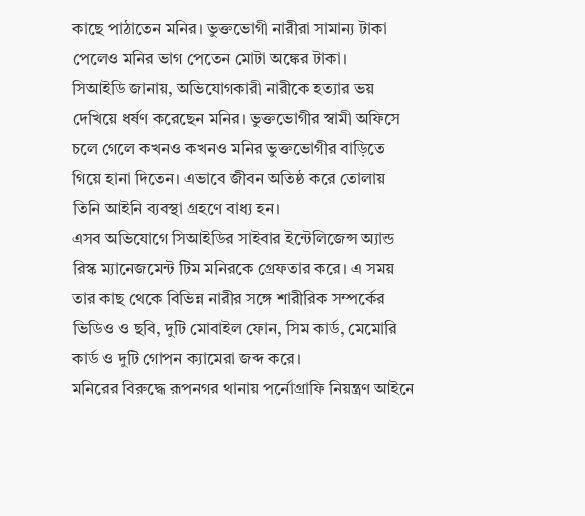কাছে পাঠাতেন মনির। ভুক্তভোগী নারীরা সামান্য টাকা পেলেও মনির ভাগ পেতেন মোটা অঙ্কের টাকা।
সিআইডি জানায়, অভিযোগকারী নারীকে হত্যার ভয় দেখিয়ে ধর্ষণ করেছেন মনির। ভুক্তভোগীর স্বামী অফিসে চলে গেলে কখনও কখনও মনির ভুক্তভোগীর বাড়িতে গিয়ে হানা দিতেন। এভাবে জীবন অতিষ্ঠ করে তোলায় তিনি আইনি ব্যবস্থা গ্রহণে বাধ্য হন।
এসব অভিযোগে সিআইডির সাইবার ইন্টেলিজেন্স অ্যান্ড রিস্ক ম্যানেজমেন্ট টিম মনিরকে গ্রেফতার করে। এ সময় তার কাছ থেকে বিভিন্ন নারীর সঙ্গে শারীরিক সম্পর্কের ভিডিও ও ছবি, দুটি মোবাইল ফোন, সিম কার্ড, মেমোরি কার্ড ও দুটি গোপন ক্যামেরা জব্দ করে।
মনিরের বিরুদ্ধে রূপনগর থানায় পর্নোগ্রাফি নিয়ন্ত্রণ আইনে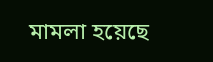মামলা হয়েছে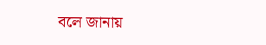বলে জানায়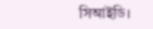সিআইডি।